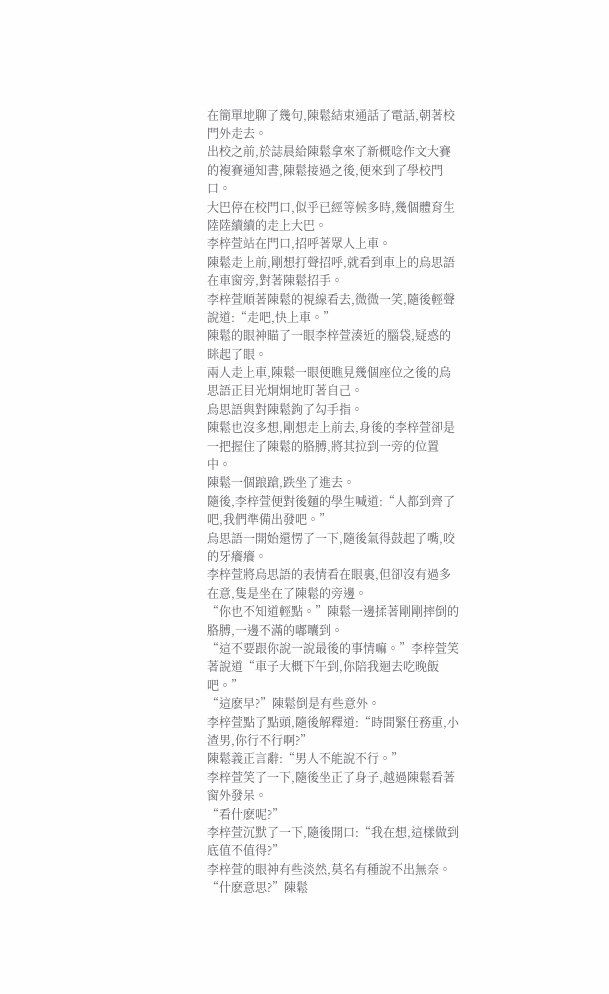在簡單地聊了幾句,陳鬆結束通話了電話,朝著校門外走去。
出校之前,於誌晨給陳鬆拿來了新概唸作文大賽的複賽通知書,陳鬆接過之後,便來到了學校門口。
大巴停在校門口,似乎已經等候多時,幾個體育生陸陸續續的走上大巴。
李梓萱站在門口,招呼著眾人上車。
陳鬆走上前,剛想打聲招呼,就看到車上的烏思語在車窗旁,對著陳鬆招手。
李梓萱順著陳鬆的視線看去,微微一笑,隨後輕聲說道:“走吧,快上車。”
陳鬆的眼神瞄了一眼李梓萱湊近的腦袋,疑惑的眯起了眼。
兩人走上車,陳鬆一眼便瞧見幾個座位之後的烏思語正目光炯炯地盯著自己。
烏思語與對陳鬆鉤了勾手指。
陳鬆也沒多想,剛想走上前去,身後的李梓萱卻是一把握住了陳鬆的胳膊,將其拉到一旁的位置中。
陳鬆一個踉蹌,跌坐了進去。
隨後,李梓萱便對後麵的學生喊道:“人都到齊了吧,我們準備出發吧。”
烏思語一開始還愣了一下,隨後氣得鼓起了嘴,咬的牙癢癢。
李梓萱將烏思語的表情看在眼裏,但卻沒有過多在意,隻是坐在了陳鬆的旁邊。
“你也不知道輕點。”陳鬆一邊揉著剛剛摔倒的胳膊,一邊不滿的嘟囔到。
“這不要跟你說一說最後的事情嘛。”李梓萱笑著說道“車子大概下午到,你陪我迴去吃晚飯吧。”
“這麽早?”陳鬆倒是有些意外。
李梓萱點了點頭,隨後解釋道:“時間緊任務重,小渣男,你行不行啊?”
陳鬆義正言辭:“男人不能說不行。”
李梓萱笑了一下,隨後坐正了身子,越過陳鬆看著窗外發呆。
“看什麽呢?”
李梓萱沉默了一下,隨後開口:“我在想,這樣做到底值不值得?”
李梓萱的眼神有些淡然,莫名有種說不出無奈。
“什麽意思?”陳鬆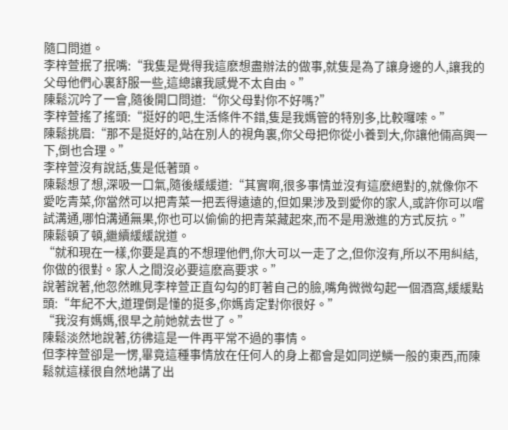隨口問道。
李梓萱抿了抿嘴:“我隻是覺得我這麽想盡辦法的做事,就隻是為了讓身邊的人,讓我的父母他們心裏舒服一些,這總讓我感覺不太自由。”
陳鬆沉吟了一會,隨後開口問道:“你父母對你不好嗎?”
李梓萱搖了搖頭:“挺好的吧,生活條件不錯,隻是我媽管的特別多,比較囉嗦。”
陳鬆挑眉:“那不是挺好的,站在別人的視角裏,你父母把你從小養到大,你讓他倆高興一下,倒也合理。”
李梓萱沒有說話,隻是低著頭。
陳鬆想了想,深吸一口氣,隨後緩緩道:“其實啊,很多事情並沒有這麽絕對的,就像你不愛吃青菜,你當然可以把青菜一把丟得遠遠的,但如果涉及到愛你的家人,或許你可以嚐試溝通,哪怕溝通無果,你也可以偷偷的把青菜藏起來,而不是用激進的方式反抗。”
陳鬆頓了頓,繼續緩緩說道。
“就和現在一樣,你要是真的不想理他們,你大可以一走了之,但你沒有,所以不用糾結,你做的很對。家人之間沒必要這麽高要求。”
說著說著,他忽然瞧見李梓萱正直勾勾的盯著自己的臉,嘴角微微勾起一個酒窩,緩緩點頭:“年紀不大,道理倒是懂的挺多,你媽肯定對你很好。”
“我沒有媽媽,很早之前她就去世了。”
陳鬆淡然地說著,彷彿這是一件再平常不過的事情。
但李梓萱卻是一愣,畢竟這種事情放在任何人的身上都會是如同逆鱗一般的東西,而陳鬆就這樣很自然地講了出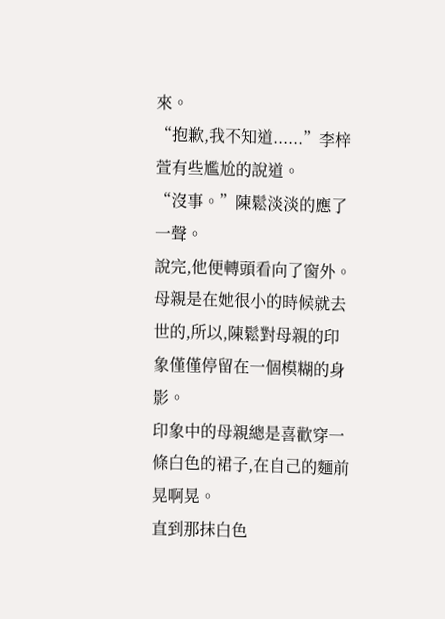來。
“抱歉,我不知道......”李梓萱有些尷尬的說道。
“沒事。”陳鬆淡淡的應了一聲。
說完,他便轉頭看向了窗外。
母親是在她很小的時候就去世的,所以,陳鬆對母親的印象僅僅停留在一個模糊的身影。
印象中的母親總是喜歡穿一條白色的裙子,在自己的麵前晃啊晃。
直到那抹白色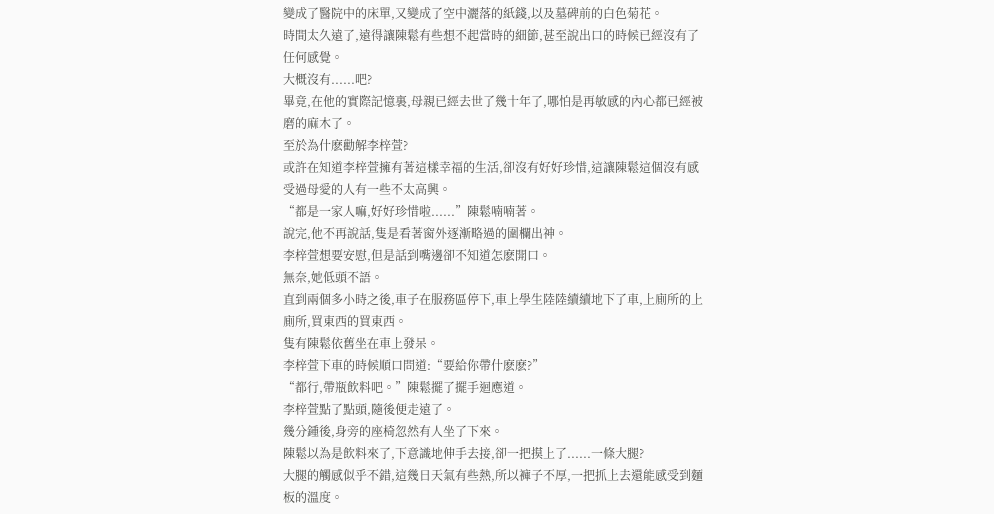變成了醫院中的床單,又變成了空中灑落的紙錢,以及墓碑前的白色菊花。
時間太久遠了,遠得讓陳鬆有些想不起當時的細節,甚至說出口的時候已經沒有了任何感覺。
大概沒有......吧?
畢竟,在他的實際記憶裏,母親已經去世了幾十年了,哪怕是再敏感的內心都已經被磨的麻木了。
至於為什麽勸解李梓萱?
或許在知道李梓萱擁有著這樣幸福的生活,卻沒有好好珍惜,這讓陳鬆這個沒有感受過母愛的人有一些不太高興。
“都是一家人嘛,好好珍惜啦......”陳鬆喃喃著。
說完,他不再說話,隻是看著窗外逐漸略過的圍欄出神。
李梓萱想要安慰,但是話到嘴邊卻不知道怎麽開口。
無奈,她低頭不語。
直到兩個多小時之後,車子在服務區停下,車上學生陸陸續續地下了車,上廁所的上廁所,買東西的買東西。
隻有陳鬆依舊坐在車上發呆。
李梓萱下車的時候順口問道:“要給你帶什麽麽?”
“都行,帶瓶飲料吧。”陳鬆擺了擺手迴應道。
李梓萱點了點頭,隨後便走遠了。
幾分鍾後,身旁的座椅忽然有人坐了下來。
陳鬆以為是飲料來了,下意識地伸手去接,卻一把摸上了......一條大腿?
大腿的觸感似乎不錯,這幾日天氣有些熱,所以褲子不厚,一把抓上去還能感受到麵板的溫度。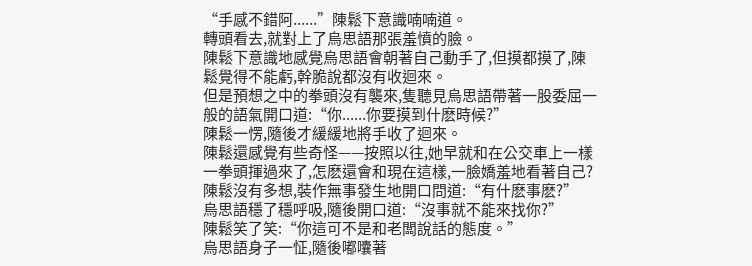“手感不錯阿......”陳鬆下意識喃喃道。
轉頭看去,就對上了烏思語那張羞憤的臉。
陳鬆下意識地感覺烏思語會朝著自己動手了,但摸都摸了,陳鬆覺得不能虧,幹脆說都沒有收迴來。
但是預想之中的拳頭沒有襲來,隻聽見烏思語帶著一股委屈一般的語氣開口道:“你......你要摸到什麽時候?”
陳鬆一愣,隨後才緩緩地將手收了迴來。
陳鬆還感覺有些奇怪——按照以往,她早就和在公交車上一樣一拳頭揮過來了,怎麽還會和現在這樣,一臉嬌羞地看著自己?
陳鬆沒有多想,裝作無事發生地開口問道:“有什麽事麽?”
烏思語穩了穩呼吸,隨後開口道:“沒事就不能來找你?”
陳鬆笑了笑:“你這可不是和老闆說話的態度。”
烏思語身子一怔,隨後嘟囔著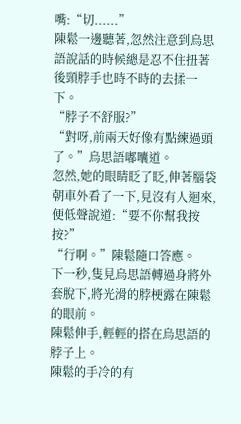嘴:“切......”
陳鬆一邊聽著,忽然注意到烏思語說話的時候總是忍不住扭著後頸脖手也時不時的去揉一下。
“脖子不舒服?”
“對呀,前兩天好像有點練過頭了。”烏思語嘟囔道。
忽然,她的眼睛眨了眨,伸著腦袋朝車外看了一下,見沒有人迴來,便低聲說道:“要不你幫我按按?”
“行啊。”陳鬆隨口答應。
下一秒,隻見烏思語轉過身將外套脫下,將光滑的脖梗露在陳鬆的眼前。
陳鬆伸手,輕輕的搭在烏思語的脖子上。
陳鬆的手冷的有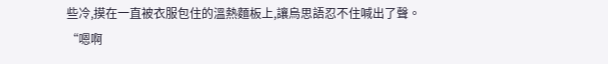些冷,摸在一直被衣服包住的溫熱麵板上,讓烏思語忍不住喊出了聲。
“嗯啊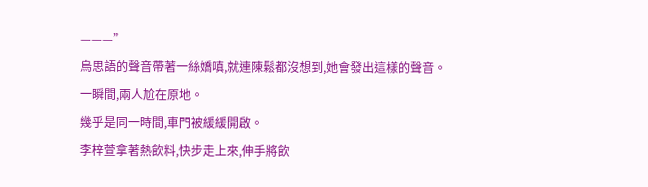———”
烏思語的聲音帶著一絲嬌嗔,就連陳鬆都沒想到,她會發出這樣的聲音。
一瞬間,兩人尬在原地。
幾乎是同一時間,車門被緩緩開啟。
李梓萱拿著熱飲料,快步走上來,伸手將飲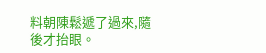料朝陳鬆遞了過來,隨後才抬眼。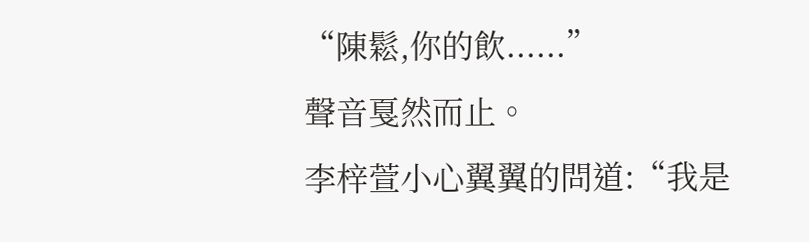“陳鬆,你的飲......”
聲音戛然而止。
李梓萱小心翼翼的問道:“我是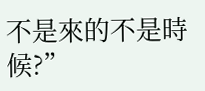不是來的不是時候?”